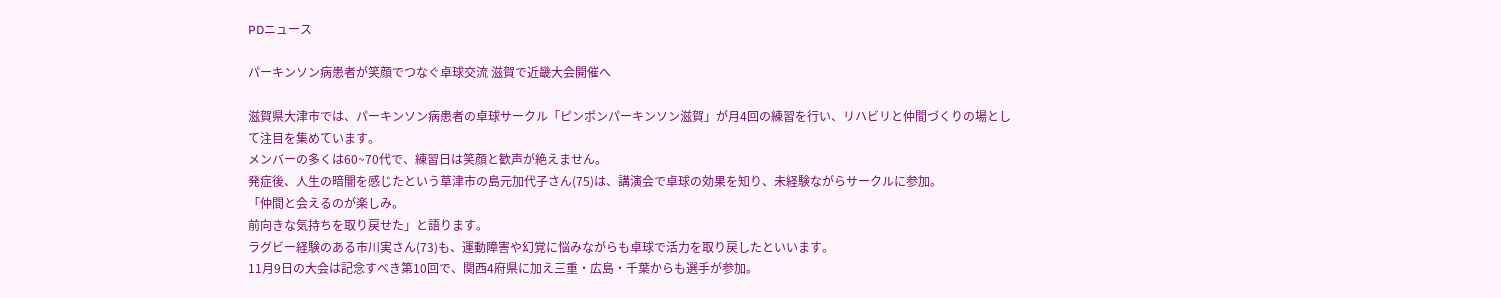PDニュース

パーキンソン病患者が笑顔でつなぐ卓球交流 滋賀で近畿大会開催へ

滋賀県大津市では、パーキンソン病患者の卓球サークル「ピンポンパーキンソン滋賀」が月4回の練習を行い、リハビリと仲間づくりの場として注目を集めています。
メンバーの多くは60~70代で、練習日は笑顔と歓声が絶えません。
発症後、人生の暗闇を感じたという草津市の島元加代子さん(75)は、講演会で卓球の効果を知り、未経験ながらサークルに参加。
「仲間と会えるのが楽しみ。
前向きな気持ちを取り戻せた」と語ります。
ラグビー経験のある市川実さん(73)も、運動障害や幻覚に悩みながらも卓球で活力を取り戻したといいます。
11月9日の大会は記念すべき第10回で、関西4府県に加え三重・広島・千葉からも選手が参加。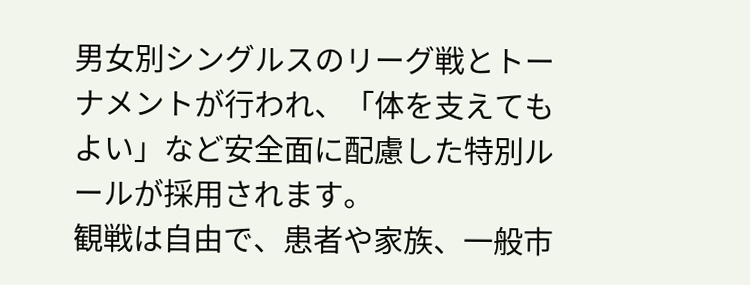男女別シングルスのリーグ戦とトーナメントが行われ、「体を支えてもよい」など安全面に配慮した特別ルールが採用されます。
観戦は自由で、患者や家族、一般市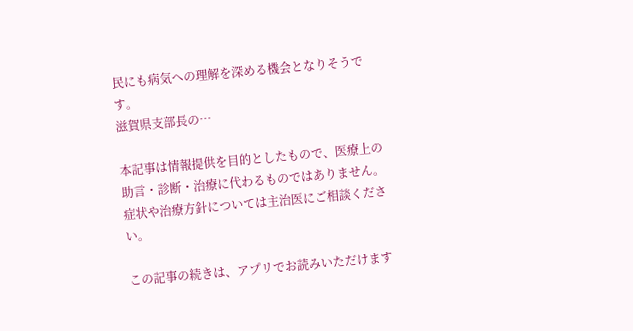民にも病気への理解を深める機会となりそうです。
滋賀県支部長の…

本記事は情報提供を目的としたもので、医療上の助言・診断・治療に代わるものではありません。症状や治療方針については主治医にご相談ください。

この記事の続きは、アプリでお読みいただけます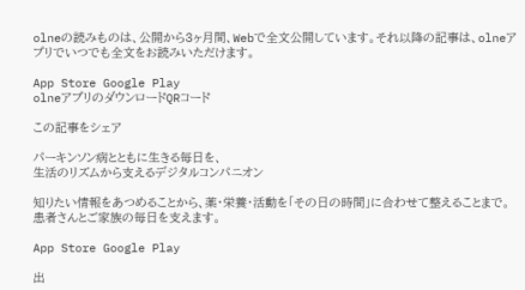olneの読みものは、公開から3ヶ月間、Webで全文公開しています。それ以降の記事は、olneアプリでいつでも全文をお読みいただけます。

App Store Google Play
olneアプリのダウンロードQRコード

この記事をシェア

パーキンソン病とともに生きる毎日を、
生活のリズムから支えるデジタルコンパニオン

知りたい情報をあつめることから、薬・栄養・活動を「その日の時間」に合わせて整えることまで。患者さんとご家族の毎日を支えます。

App Store Google Play

出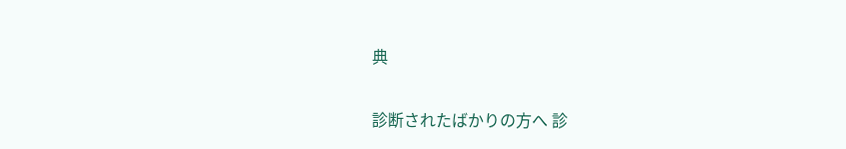典

診断されたばかりの方へ 診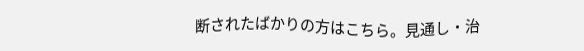断されたばかりの方はこちら。見通し・治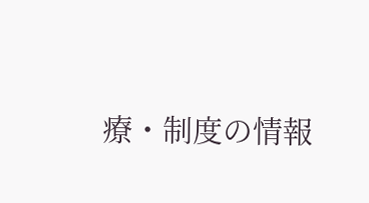療・制度の情報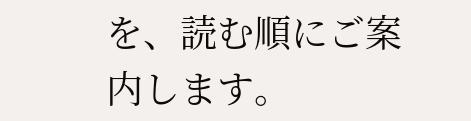を、読む順にご案内します。